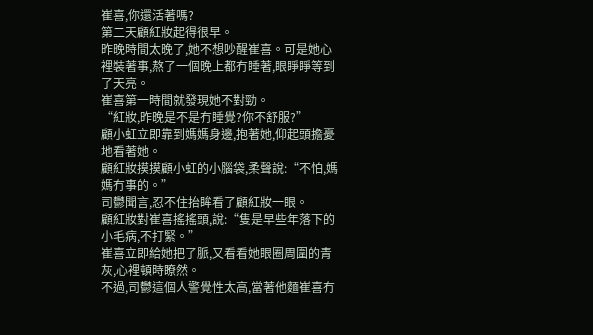崔喜,你還活著嗎?
第二天顧紅妝起得很早。
昨晚時間太晚了,她不想吵醒崔喜。可是她心裡裝著事,熬了一個晚上都冇睡著,眼睜睜等到了天亮。
崔喜第一時間就發現她不對勁。
“紅妝,昨晚是不是冇睡覺?你不舒服?”
顧小虹立即靠到媽媽身邊,抱著她,仰起頭擔憂地看著她。
顧紅妝摸摸顧小虹的小腦袋,柔聲說:“不怕,媽媽冇事的。”
司鬱聞言,忍不住抬眸看了顧紅妝一眼。
顧紅妝對崔喜搖搖頭,說:“隻是早些年落下的小毛病,不打緊。”
崔喜立即給她把了脈,又看看她眼圈周圍的青灰,心裡頓時瞭然。
不過,司鬱這個人警覺性太高,當著他麵崔喜冇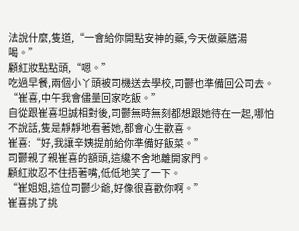法說什麼,隻道,“一會給你開點安神的藥,今天做藥膳湯喝。”
顧紅妝點點頭,“嗯。”
吃過早餐,兩個小丫頭被司機送去學校,司鬱也準備回公司去。
“崔喜,中午我會儘量回家吃飯。”
自從跟崔喜坦誠相對後,司鬱無時無刻都想跟她待在一起,哪怕不說話,隻是靜靜地看著她,都會心生歡喜。
崔喜:“好,我讓辛姨提前給你準備好飯菜。”
司鬱親了親崔喜的額頭,這纔不舍地離開家門。
顧紅妝忍不住捂著嘴,低低地笑了一下。
“崔姐姐,這位司鬱少爺,好像很喜歡你啊。”
崔喜挑了挑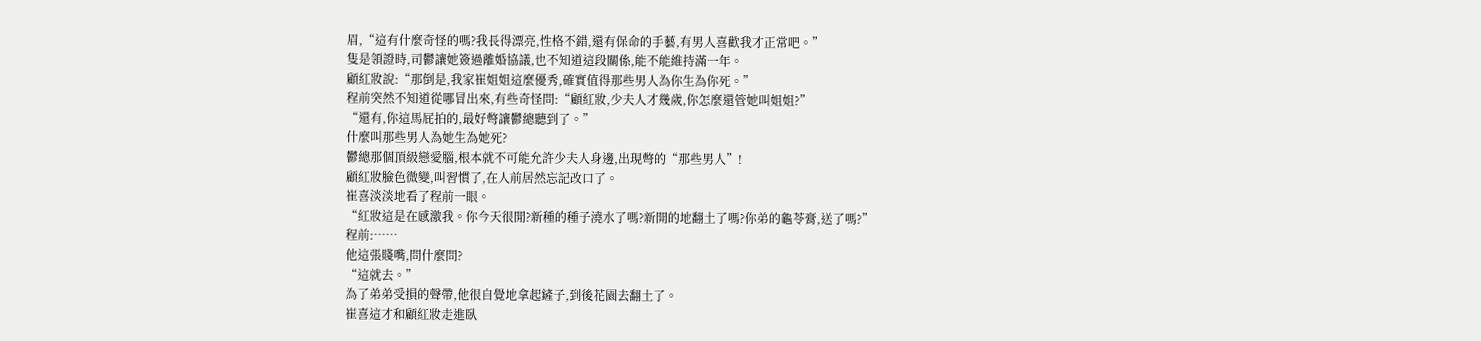眉,“這有什麼奇怪的嗎?我長得漂亮,性格不錯,還有保命的手藝,有男人喜歡我才正常吧。”
隻是領證時,司鬱讓她簽過離婚協議,也不知道這段關係,能不能維持滿一年。
顧紅妝說:“那倒是,我家崔姐姐這麼優秀,確實值得那些男人為你生為你死。”
程前突然不知道從哪冒出來,有些奇怪問:“顧紅妝,少夫人才幾歲,你怎麼還管她叫姐姐?”
“還有,你這馬屁拍的,最好彆讓鬱總聽到了。”
什麼叫那些男人為她生為她死?
鬱總那個頂級戀愛腦,根本就不可能允許少夫人身邊,出現彆的“那些男人”!
顧紅妝臉色微變,叫習慣了,在人前居然忘記改口了。
崔喜淡淡地看了程前一眼。
“紅妝這是在感激我。你今天很閒?新種的種子澆水了嗎?新開的地翻土了嗎?你弟的龜苓膏,送了嗎?”
程前:……
他這張賤嘴,問什麼問?
“這就去。”
為了弟弟受損的聲帶,他很自覺地拿起鏟子,到後花園去翻土了。
崔喜這才和顧紅妝走進臥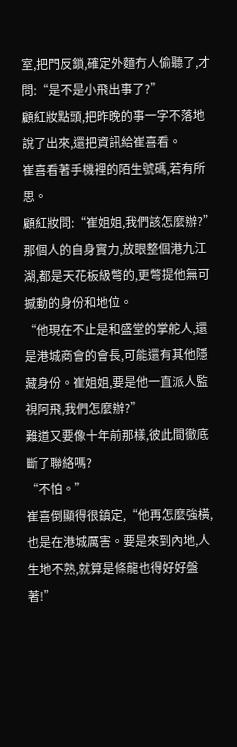室,把門反鎖,確定外麵冇人偷聽了,才問:“是不是小飛出事了?”
顧紅妝點頭,把昨晚的事一字不落地說了出來,還把資訊給崔喜看。
崔喜看著手機裡的陌生號碼,若有所思。
顧紅妝問:“崔姐姐,我們該怎麼辦?”
那個人的自身實力,放眼整個港九江湖,都是天花板級彆的,更彆提他無可撼動的身份和地位。
“他現在不止是和盛堂的掌舵人,還是港城商會的會長,可能還有其他隱藏身份。崔姐姐,要是他一直派人監視阿飛,我們怎麼辦?”
難道又要像十年前那樣,彼此間徹底斷了聯絡嗎?
“不怕。”
崔喜倒顯得很鎮定,“他再怎麼強橫,也是在港城厲害。要是來到內地,人生地不熟,就算是條龍也得好好盤著!”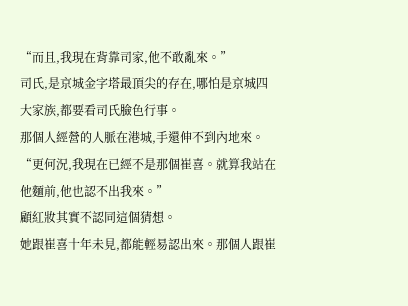“而且,我現在背靠司家,他不敢亂來。”
司氏,是京城金字塔最頂尖的存在,哪怕是京城四大家族,都要看司氏臉色行事。
那個人經營的人脈在港城,手還伸不到內地來。
“更何況,我現在已經不是那個崔喜。就算我站在他麵前,他也認不出我來。”
顧紅妝其實不認同這個猜想。
她跟崔喜十年未見,都能輕易認出來。那個人跟崔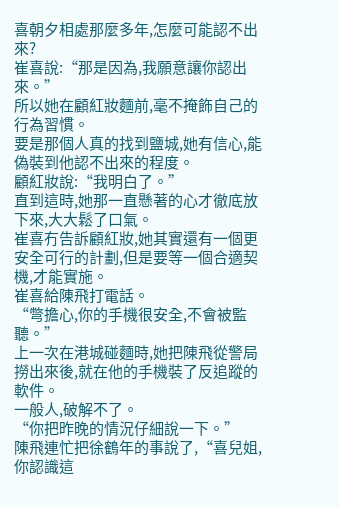喜朝夕相處那麼多年,怎麼可能認不出來?
崔喜說:“那是因為,我願意讓你認出來。”
所以她在顧紅妝麵前,毫不掩飾自己的行為習慣。
要是那個人真的找到鹽城,她有信心,能偽裝到他認不出來的程度。
顧紅妝說:“我明白了。”
直到這時,她那一直懸著的心才徹底放下來,大大鬆了口氣。
崔喜冇告訴顧紅妝,她其實還有一個更安全可行的計劃,但是要等一個合適契機,才能實施。
崔喜給陳飛打電話。
“彆擔心,你的手機很安全,不會被監聽。”
上一次在港城碰麵時,她把陳飛從警局撈出來後,就在他的手機裝了反追蹤的軟件。
一般人,破解不了。
“你把昨晚的情況仔細說一下。”
陳飛連忙把徐鶴年的事說了,“喜兒姐,你認識這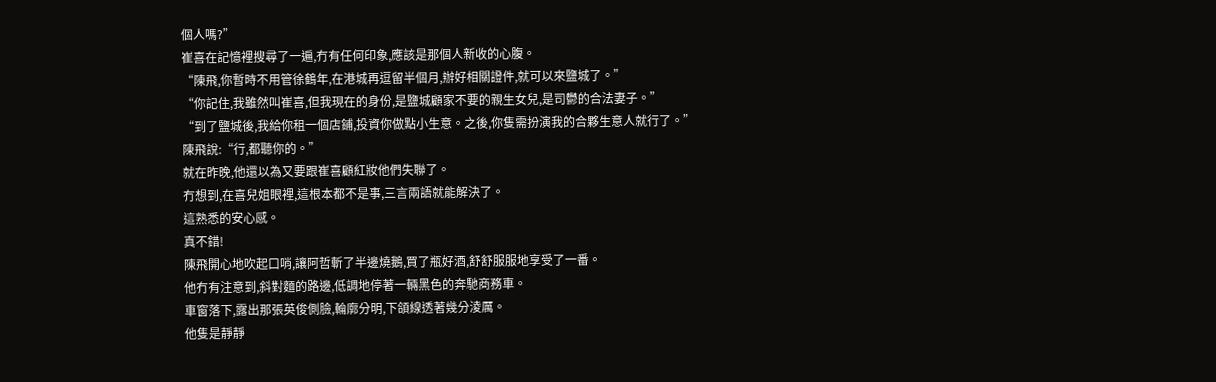個人嗎?”
崔喜在記憶裡搜尋了一遍,冇有任何印象,應該是那個人新收的心腹。
“陳飛,你暫時不用管徐鶴年,在港城再逗留半個月,辦好相關證件,就可以來鹽城了。”
“你記住,我雖然叫崔喜,但我現在的身份,是鹽城顧家不要的親生女兒,是司鬱的合法妻子。”
“到了鹽城後,我給你租一個店鋪,投資你做點小生意。之後,你隻需扮演我的合夥生意人就行了。”
陳飛說:“行,都聽你的。”
就在昨晚,他還以為又要跟崔喜顧紅妝他們失聯了。
冇想到,在喜兒姐眼裡,這根本都不是事,三言兩語就能解決了。
這熟悉的安心感。
真不錯!
陳飛開心地吹起口哨,讓阿哲斬了半邊燒鵝,買了瓶好酒,舒舒服服地享受了一番。
他冇有注意到,斜對麵的路邊,低調地停著一輛黑色的奔馳商務車。
車窗落下,露出那張英俊側臉,輪廓分明,下頜線透著幾分淩厲。
他隻是靜靜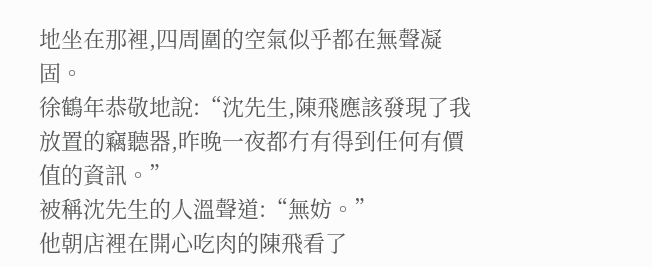地坐在那裡,四周圍的空氣似乎都在無聲凝固。
徐鶴年恭敬地說:“沈先生,陳飛應該發現了我放置的竊聽器,昨晚一夜都冇有得到任何有價值的資訊。”
被稱沈先生的人溫聲道:“無妨。”
他朝店裡在開心吃肉的陳飛看了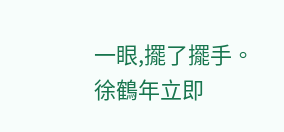一眼,擺了擺手。
徐鶴年立即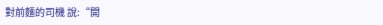對前麵的司機 說:“開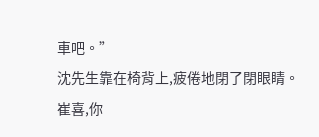車吧。”
沈先生靠在椅背上,疲倦地閉了閉眼睛。
崔喜,你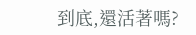到底,還活著嗎?